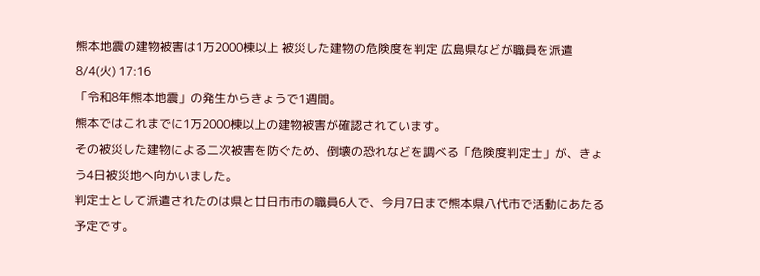熊本地震の建物被害は1万2000棟以上 被災した建物の危険度を判定 広島県などが職員を派遣
8/4(火) 17:16
「令和8年熊本地震」の発生からきょうで1週間。
熊本ではこれまでに1万2000棟以上の建物被害が確認されています。
その被災した建物による二次被害を防ぐため、倒壊の恐れなどを調べる「危険度判定士」が、きょう4日被災地へ向かいました。
判定士として派遣されたのは県と廿日市市の職員6人で、今月7日まで熊本県八代市で活動にあたる予定です。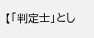【「判定士」とし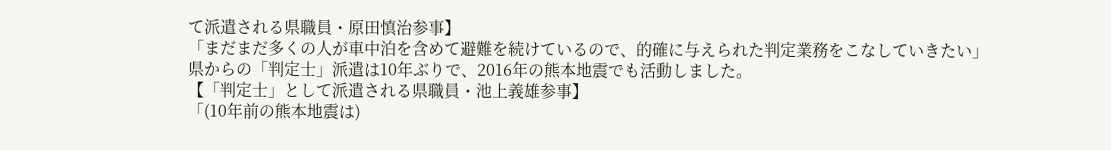て派遣される県職員・原田慎治参事】
「まだまだ多くの人が車中泊を含めて避難を続けているので、的確に与えられた判定業務をこなしていきたい」
県からの「判定士」派遣は10年ぶりで、2016年の熊本地震でも活動しました。
【「判定士」として派遣される県職員・池上義雄参事】
「(10年前の熊本地震は)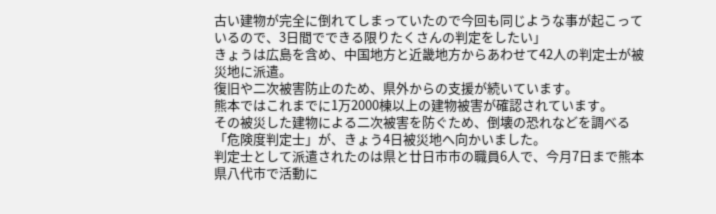古い建物が完全に倒れてしまっていたので今回も同じような事が起こっているので、3日間でできる限りたくさんの判定をしたい」
きょうは広島を含め、中国地方と近畿地方からあわせて42人の判定士が被災地に派遣。
復旧や二次被害防止のため、県外からの支援が続いています。
熊本ではこれまでに1万2000棟以上の建物被害が確認されています。
その被災した建物による二次被害を防ぐため、倒壊の恐れなどを調べる「危険度判定士」が、きょう4日被災地へ向かいました。
判定士として派遣されたのは県と廿日市市の職員6人で、今月7日まで熊本県八代市で活動に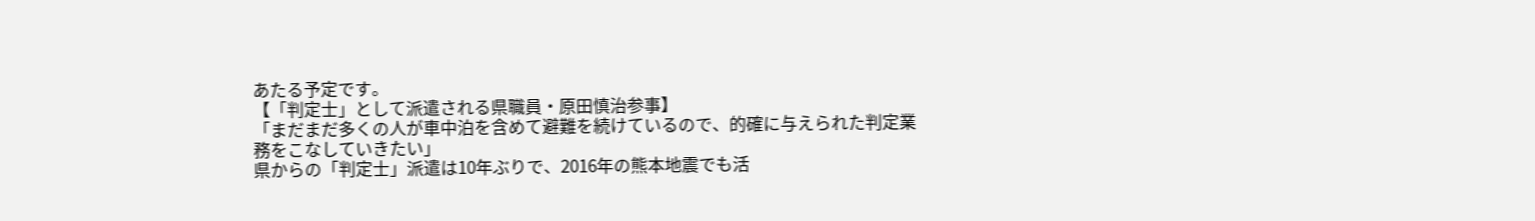あたる予定です。
【「判定士」として派遣される県職員・原田慎治参事】
「まだまだ多くの人が車中泊を含めて避難を続けているので、的確に与えられた判定業務をこなしていきたい」
県からの「判定士」派遣は10年ぶりで、2016年の熊本地震でも活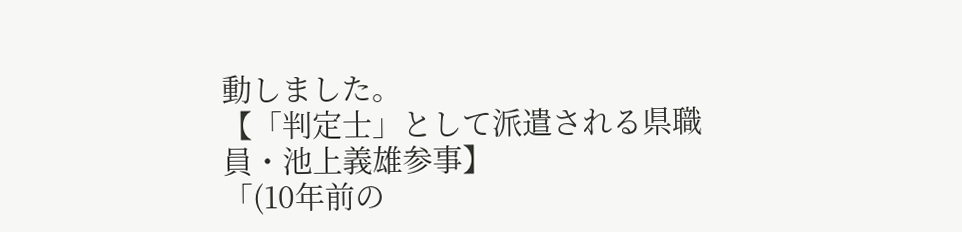動しました。
【「判定士」として派遣される県職員・池上義雄参事】
「(10年前の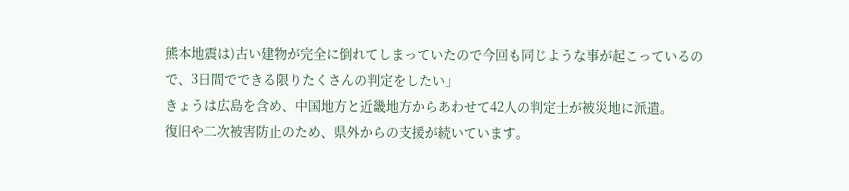熊本地震は)古い建物が完全に倒れてしまっていたので今回も同じような事が起こっているので、3日間でできる限りたくさんの判定をしたい」
きょうは広島を含め、中国地方と近畿地方からあわせて42人の判定士が被災地に派遣。
復旧や二次被害防止のため、県外からの支援が続いています。